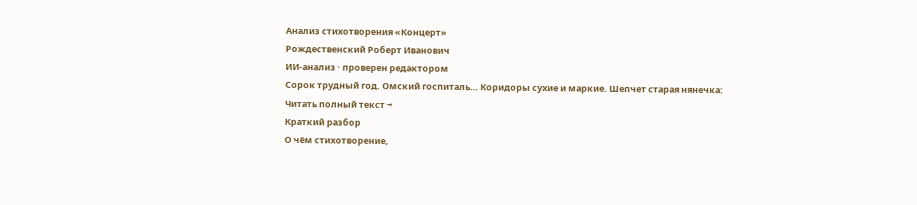Анализ стихотворения «Концерт»
Рождественский Роберт Иванович
ИИ-анализ · проверен редактором
Сорок трудный год. Омский госпиталь… Коридоры сухие и маркие. Шепчет старая нянечка:
Читать полный текст →
Краткий разбор
О чём стихотворение,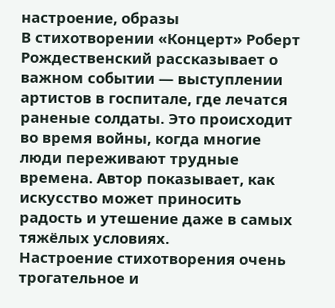настроение, образы
В стихотворении «Концерт» Роберт Рождественский рассказывает о важном событии — выступлении артистов в госпитале, где лечатся раненые солдаты. Это происходит во время войны, когда многие люди переживают трудные времена. Автор показывает, как искусство может приносить радость и утешение даже в самых тяжёлых условиях.
Настроение стихотворения очень трогательное и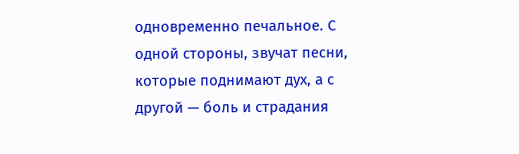одновременно печальное. С одной стороны, звучат песни, которые поднимают дух, а с другой — боль и страдания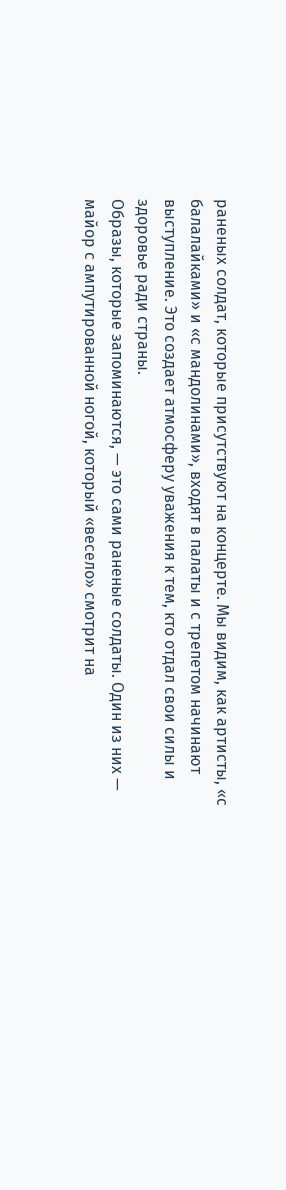раненых солдат, которые присутствуют на концерте. Мы видим, как артисты, «с балалайками» и «с мандолинами», входят в палаты и с трепетом начинают выступление. Это создает атмосферу уважения к тем, кто отдал свои силы и здоровье ради страны.
Образы, которые запоминаются, — это сами раненые солдаты. Один из них — майор с ампутированной ногой, который «весело» смотрит на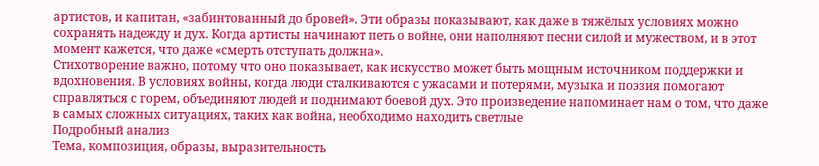артистов, и капитан, «забинтованный до бровей». Эти образы показывают, как даже в тяжёлых условиях можно сохранять надежду и дух. Когда артисты начинают петь о войне, они наполняют песни силой и мужеством, и в этот момент кажется, что даже «смерть отступать должна».
Стихотворение важно, потому что оно показывает, как искусство может быть мощным источником поддержки и вдохновения. В условиях войны, когда люди сталкиваются с ужасами и потерями, музыка и поэзия помогают справляться с горем, объединяют людей и поднимают боевой дух. Это произведение напоминает нам о том, что даже в самых сложных ситуациях, таких как война, необходимо находить светлые
Подробный анализ
Тема, композиция, образы, выразительность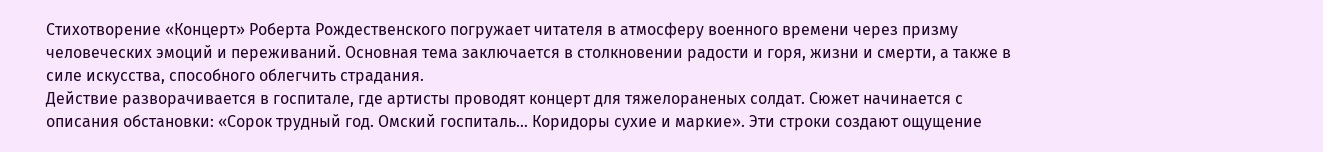Стихотворение «Концерт» Роберта Рождественского погружает читателя в атмосферу военного времени через призму человеческих эмоций и переживаний. Основная тема заключается в столкновении радости и горя, жизни и смерти, а также в силе искусства, способного облегчить страдания.
Действие разворачивается в госпитале, где артисты проводят концерт для тяжелораненых солдат. Сюжет начинается с описания обстановки: «Сорок трудный год. Омский госпиталь… Коридоры сухие и маркие». Эти строки создают ощущение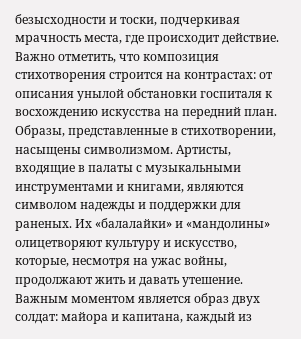безысходности и тоски, подчеркивая мрачность места, где происходит действие. Важно отметить, что композиция стихотворения строится на контрастах: от описания унылой обстановки госпиталя к восхождению искусства на передний план.
Образы, представленные в стихотворении, насыщены символизмом. Артисты, входящие в палаты с музыкальными инструментами и книгами, являются символом надежды и поддержки для раненых. Их «балалайки» и «мандолины» олицетворяют культуру и искусство, которые, несмотря на ужас войны, продолжают жить и давать утешение. Важным моментом является образ двух солдат: майора и капитана, каждый из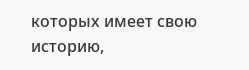которых имеет свою историю,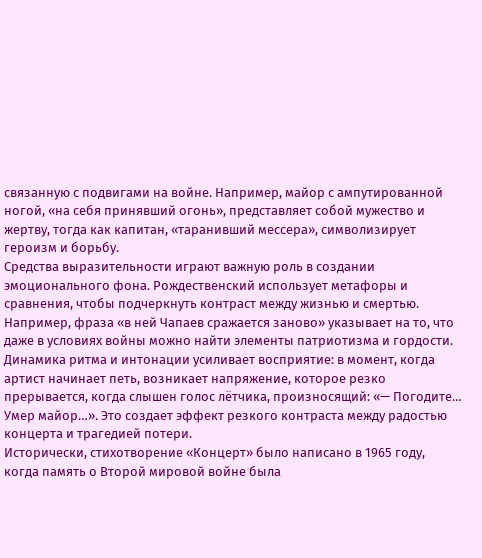связанную с подвигами на войне. Например, майор с ампутированной ногой, «на себя принявший огонь», представляет собой мужество и жертву, тогда как капитан, «таранивший мессера», символизирует героизм и борьбу.
Средства выразительности играют важную роль в создании эмоционального фона. Рождественский использует метафоры и сравнения, чтобы подчеркнуть контраст между жизнью и смертью. Например, фраза «в ней Чапаев сражается заново» указывает на то, что даже в условиях войны можно найти элементы патриотизма и гордости. Динамика ритма и интонации усиливает восприятие: в момент, когда артист начинает петь, возникает напряжение, которое резко прерывается, когда слышен голос лётчика, произносящий: «— Погодите… Умер майор…». Это создает эффект резкого контраста между радостью концерта и трагедией потери.
Исторически, стихотворение «Концерт» было написано в 1965 году, когда память о Второй мировой войне была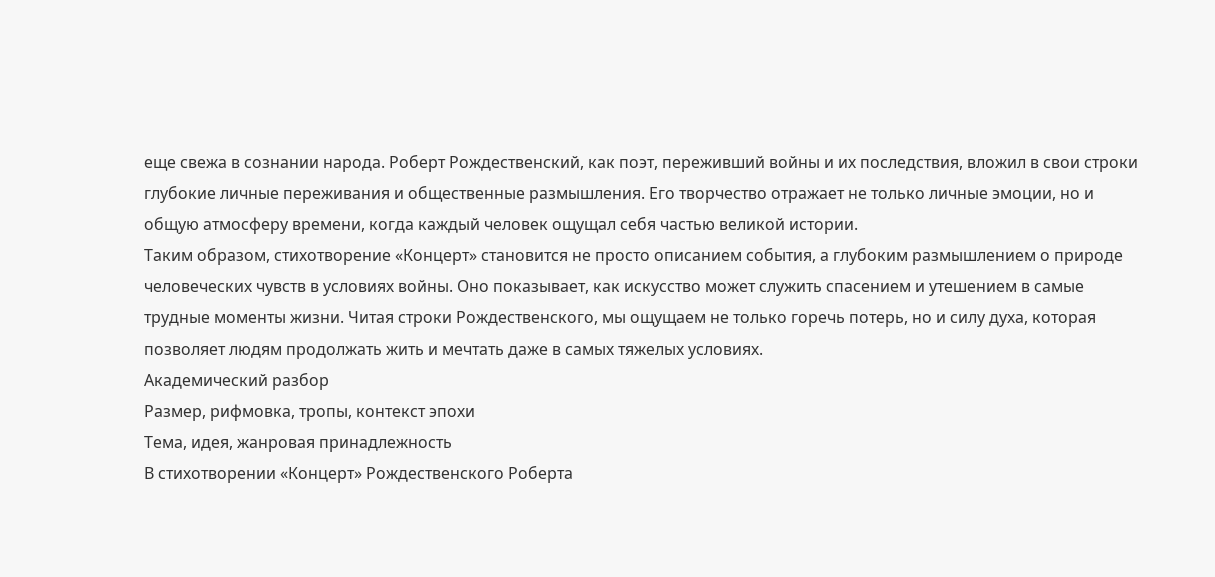еще свежа в сознании народа. Роберт Рождественский, как поэт, переживший войны и их последствия, вложил в свои строки глубокие личные переживания и общественные размышления. Его творчество отражает не только личные эмоции, но и общую атмосферу времени, когда каждый человек ощущал себя частью великой истории.
Таким образом, стихотворение «Концерт» становится не просто описанием события, а глубоким размышлением о природе человеческих чувств в условиях войны. Оно показывает, как искусство может служить спасением и утешением в самые трудные моменты жизни. Читая строки Рождественского, мы ощущаем не только горечь потерь, но и силу духа, которая позволяет людям продолжать жить и мечтать даже в самых тяжелых условиях.
Академический разбор
Размер, рифмовка, тропы, контекст эпохи
Тема, идея, жанровая принадлежность
В стихотворении «Концерт» Рождественского Роберта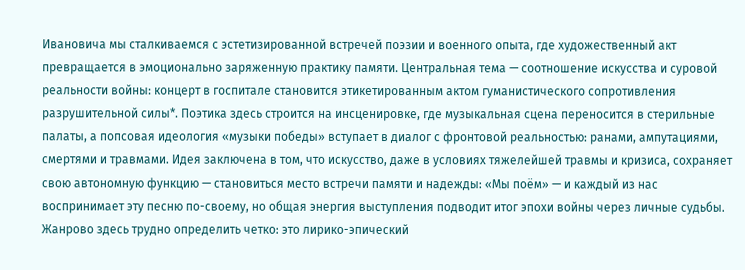Ивановича мы сталкиваемся с эстетизированной встречей поэзии и военного опыта, где художественный акт превращается в эмоционально заряженную практику памяти. Центральная тема — соотношение искусства и суровой реальности войны: концерт в госпитале становится этикетированным актом гуманистического сопротивления разрушительной силы*. Поэтика здесь строится на инсценировке, где музыкальная сцена переносится в стерильные палаты, а попсовая идеология «музыки победы» вступает в диалог с фронтовой реальностью: ранами, ампутациями, смертями и травмами. Идея заключена в том, что искусство, даже в условиях тяжелейшей травмы и кризиса, сохраняет свою автономную функцию — становиться место встречи памяти и надежды: «Мы поём» — и каждый из нас воспринимает эту песню по-своему, но общая энергия выступления подводит итог эпохи войны через личные судьбы. Жанрово здесь трудно определить четко: это лирико-эпический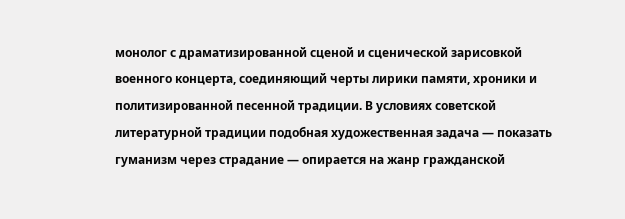монолог с драматизированной сценой и сценической зарисовкой военного концерта, соединяющий черты лирики памяти, хроники и политизированной песенной традиции. В условиях советской литературной традиции подобная художественная задача — показать гуманизм через страдание — опирается на жанр гражданской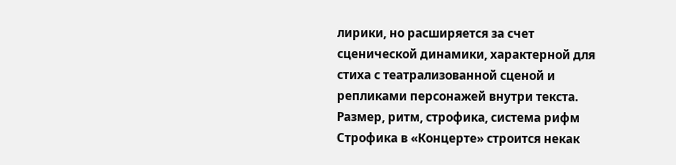лирики, но расширяется за счет сценической динамики, характерной для стиха с театрализованной сценой и репликами персонажей внутри текста.
Размер, ритм, строфика, система рифм
Строфика в «Концерте» строится некак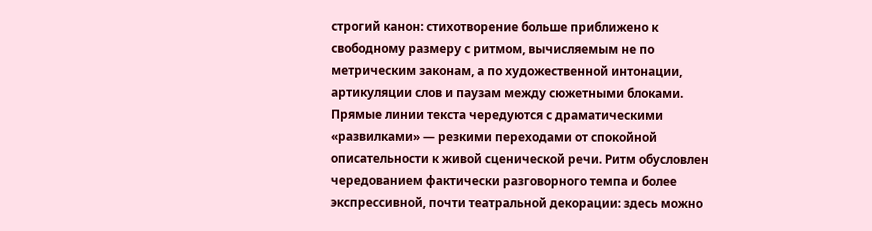строгий канон: стихотворение больше приближено к свободному размеру с ритмом, вычисляемым не по метрическим законам, а по художественной интонации, артикуляции слов и паузам между сюжетными блоками. Прямые линии текста чередуются с драматическими «развилками» — резкими переходами от спокойной описательности к живой сценической речи. Ритм обусловлен чередованием фактически разговорного темпа и более экспрессивной, почти театральной декорации: здесь можно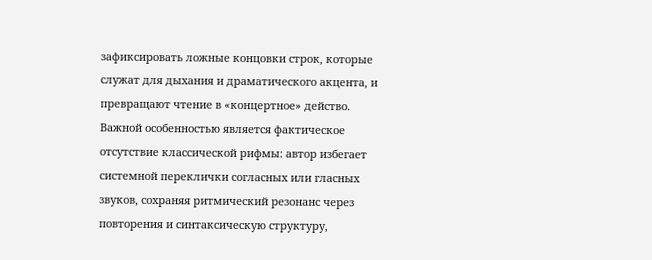зафиксировать ложные концовки строк, которые служат для дыхания и драматического акцента, и превращают чтение в «концертное» действо. Важной особенностью является фактическое отсутствие классической рифмы: автор избегает системной переклички согласных или гласных звуков, сохраняя ритмический резонанс через повторения и синтаксическую структуру,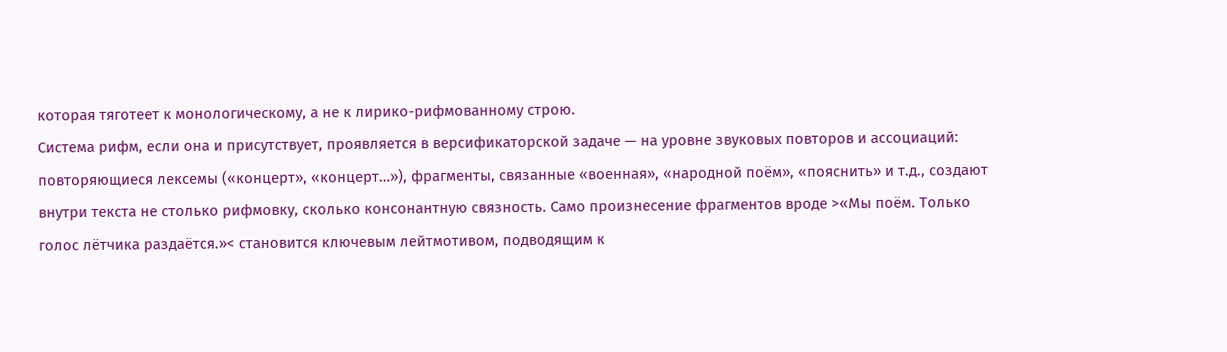которая тяготеет к монологическому, а не к лирико-рифмованному строю.
Система рифм, если она и присутствует, проявляется в версификаторской задаче — на уровне звуковых повторов и ассоциаций: повторяющиеся лексемы («концерт», «концерт…»), фрагменты, связанные «военная», «народной поём», «пояснить» и т.д., создают внутри текста не столько рифмовку, сколько консонантную связность. Само произнесение фрагментов вроде >«Мы поём. Только голос лётчика раздаётся.»< становится ключевым лейтмотивом, подводящим к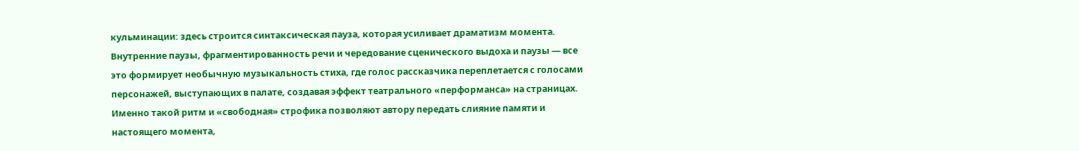кульминации: здесь строится синтаксическая пауза, которая усиливает драматизм момента.
Внутренние паузы, фрагментированность речи и чередование сценического выдоха и паузы — все это формирует необычную музыкальность стиха, где голос рассказчика переплетается с голосами персонажей, выступающих в палате, создавая эффект театрального «перформанса» на страницах. Именно такой ритм и «свободная» строфика позволяют автору передать слияние памяти и настоящего момента,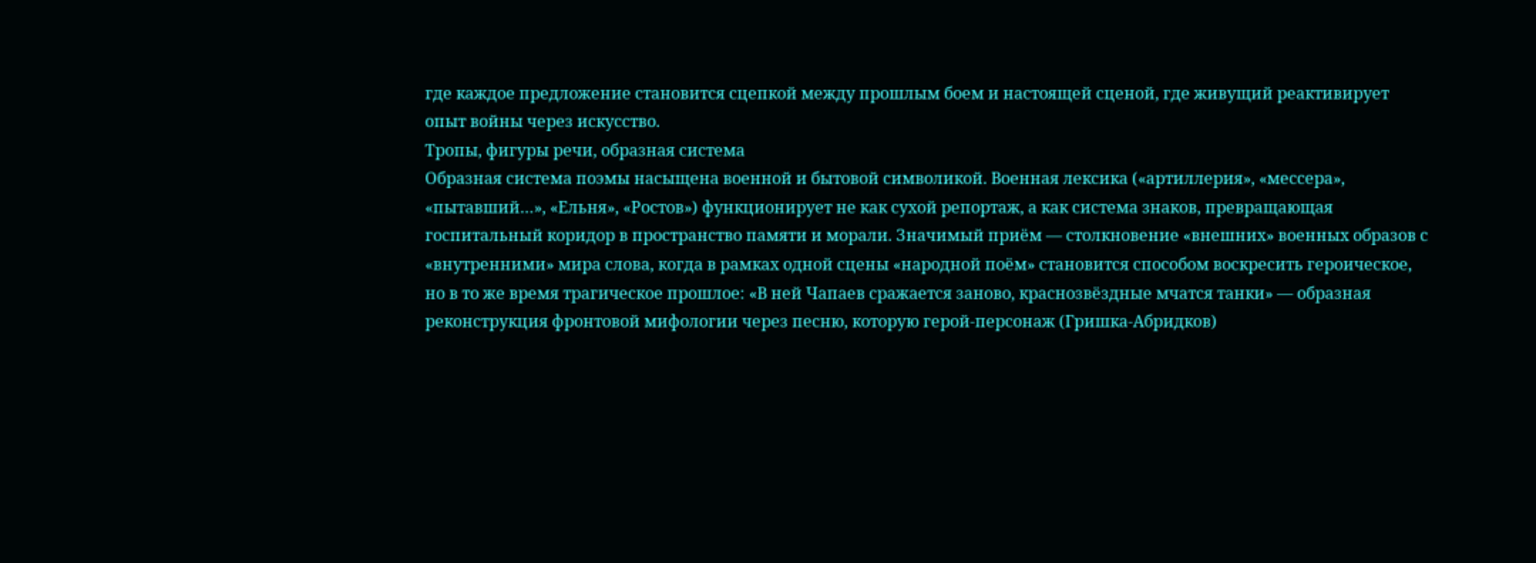где каждое предложение становится сцепкой между прошлым боем и настоящей сценой, где живущий реактивирует опыт войны через искусство.
Тропы, фигуры речи, образная система
Образная система поэмы насыщена военной и бытовой символикой. Военная лексика («артиллерия», «мессера», «пытавший…», «Ельня», «Ростов») функционирует не как сухой репортаж, а как система знаков, превращающая госпитальный коридор в пространство памяти и морали. Значимый приём — столкновение «внешних» военных образов с «внутренними» мира слова, когда в рамках одной сцены «народной поём» становится способом воскресить героическое, но в то же время трагическое прошлое: «В ней Чапаев сражается заново, краснозвёздные мчатся танки» — образная реконструкция фронтовой мифологии через песню, которую герой-персонаж (Гришка-Абридков)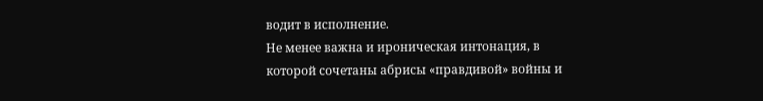водит в исполнение.
Не менее важна и ироническая интонация, в которой сочетаны абрисы «правдивой» войны и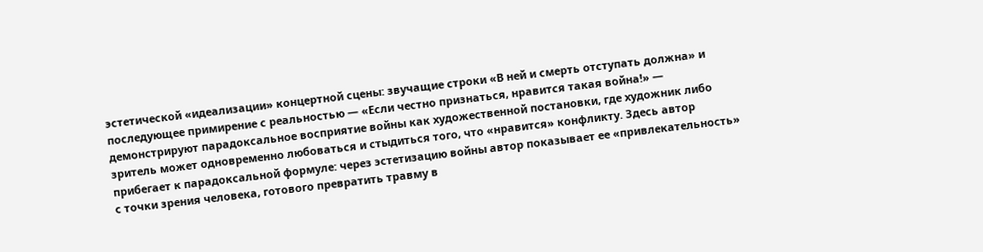эстетической «идеализации» концертной сцены: звучащие строки «В ней и смерть отступать должна» и последующее примирение с реальностью — «Если честно признаться, нравится такая война!» — демонстрируют парадоксальное восприятие войны как художественной постановки, где художник либо зритель может одновременно любоваться и стыдиться того, что «нравится» конфликту. Здесь автор прибегает к парадоксальной формуле: через эстетизацию войны автор показывает ее «привлекательность» с точки зрения человека, готового превратить травму в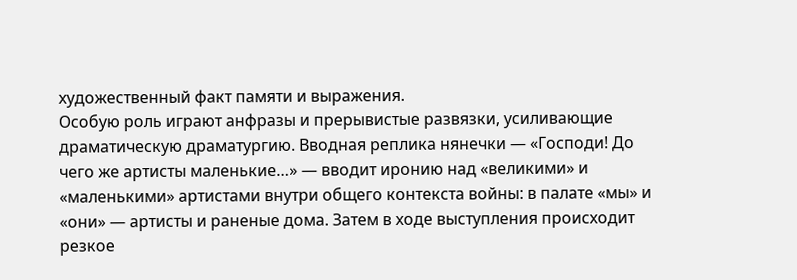художественный факт памяти и выражения.
Особую роль играют анфразы и прерывистые развязки, усиливающие драматическую драматургию. Вводная реплика нянечки — «Господи! До чего же артисты маленькие…» — вводит иронию над «великими» и «маленькими» артистами внутри общего контекста войны: в палате «мы» и «они» — артисты и раненые дома. Затем в ходе выступления происходит резкое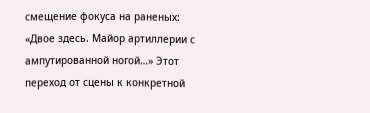смещение фокуса на раненых: «Двое здесь. Майор артиллерии с ампутированной ногой…» Этот переход от сцены к конкретной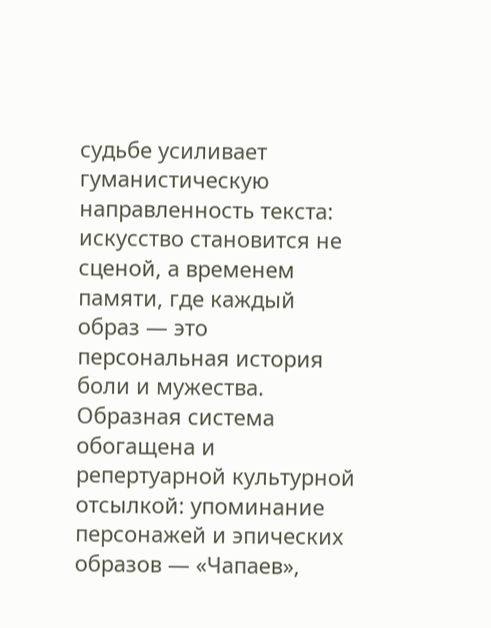судьбе усиливает гуманистическую направленность текста: искусство становится не сценой, а временем памяти, где каждый образ — это персональная история боли и мужества.
Образная система обогащена и репертуарной культурной отсылкой: упоминание персонажей и эпических образов — «Чапаев»,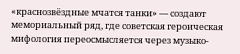«краснозвёздные мчатся танки» — создают мемориальный ряд, где советская героическая мифология переосмысляется через музыко-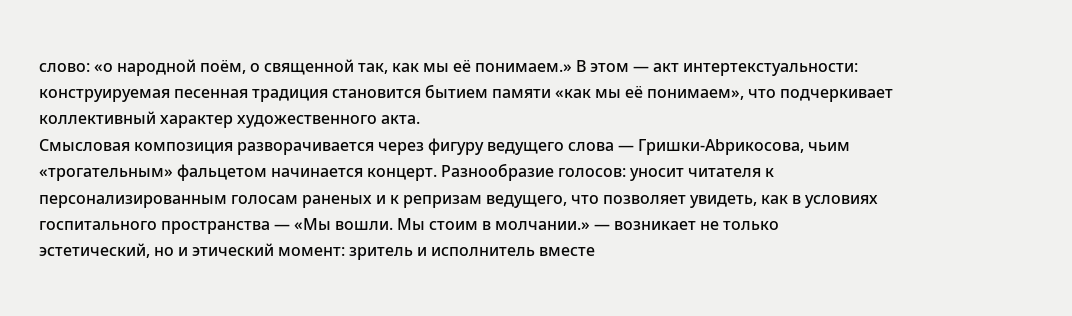слово: «о народной поём, о священной так, как мы её понимаем.» В этом — акт интертекстуальности: конструируемая песенная традиция становится бытием памяти «как мы её понимаем», что подчеркивает коллективный характер художественного акта.
Смысловая композиция разворачивается через фигуру ведущего слова — Гришки-Abрикосова, чьим «трогательным» фальцетом начинается концерт. Разнообразие голосов: уносит читателя к персонализированным голосам раненых и к репризам ведущего, что позволяет увидеть, как в условиях госпитального пространства — «Мы вошли. Мы стоим в молчании.» — возникает не только эстетический, но и этический момент: зритель и исполнитель вместе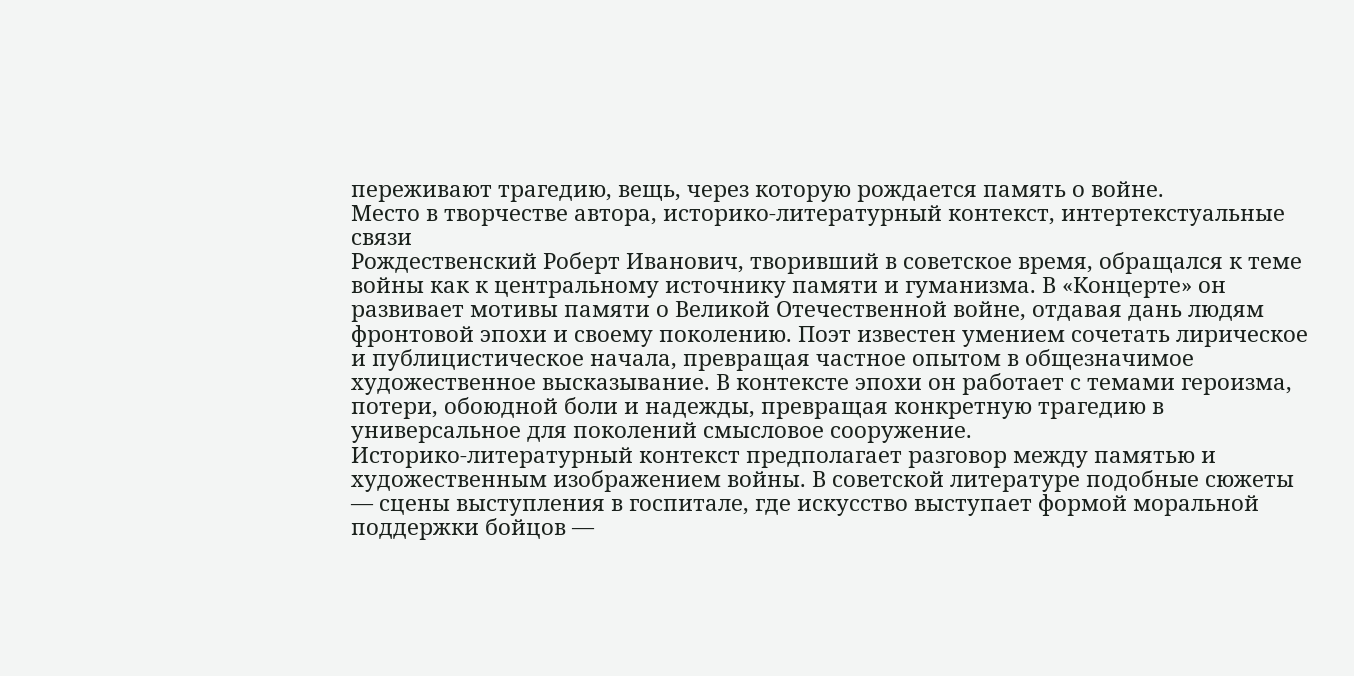переживают трагедию, вещь, через которую рождается память о войне.
Место в творчестве автора, историко-литературный контекст, интертекстуальные связи
Рождественский Роберт Иванович, творивший в советское время, обращался к теме войны как к центральному источнику памяти и гуманизма. В «Концерте» он развивает мотивы памяти о Великой Отечественной войне, отдавая дань людям фронтовой эпохи и своему поколению. Поэт известен умением сочетать лирическое и публицистическое начала, превращая частное опытом в общезначимое художественное высказывание. В контексте эпохи он работает с темами героизма, потери, обоюдной боли и надежды, превращая конкретную трагедию в универсальное для поколений смысловое сооружение.
Историко-литературный контекст предполагает разговор между памятью и художественным изображением войны. В советской литературе подобные сюжеты — сцены выступления в госпитале, где искусство выступает формой моральной поддержки бойцов —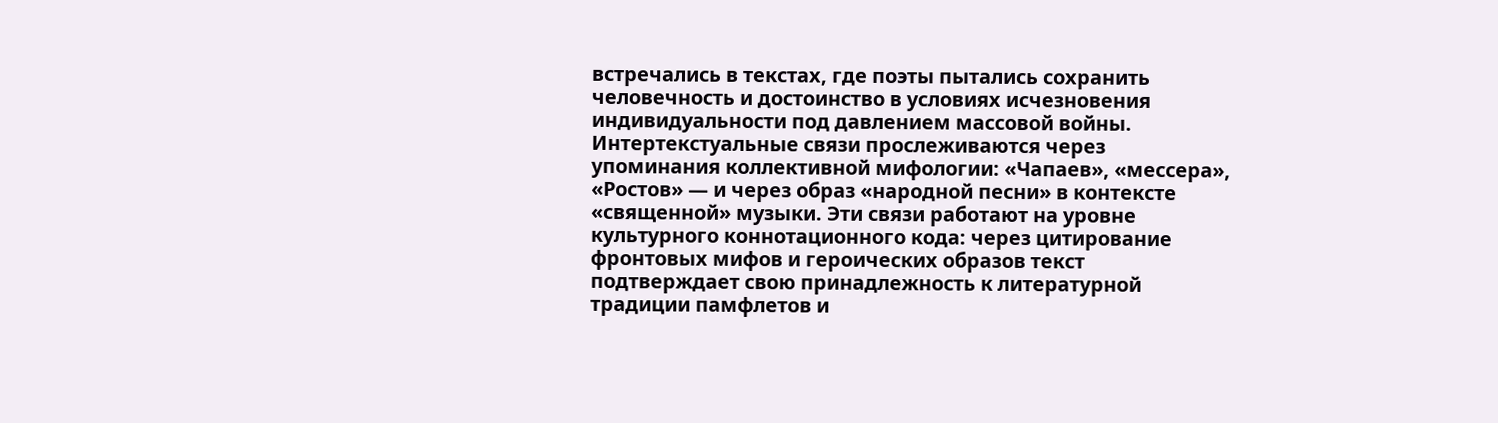встречались в текстах, где поэты пытались сохранить человечность и достоинство в условиях исчезновения индивидуальности под давлением массовой войны. Интертекстуальные связи прослеживаются через упоминания коллективной мифологии: «Чапаев», «мессера», «Ростов» — и через образ «народной песни» в контексте «священной» музыки. Эти связи работают на уровне культурного коннотационного кода: через цитирование фронтовых мифов и героических образов текст подтверждает свою принадлежность к литературной традиции памфлетов и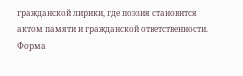гражданской лирики, где поэзия становится актом памяти и гражданской ответственности.
Форма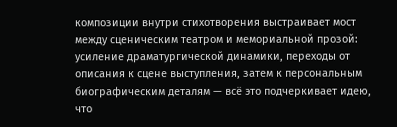композиции внутри стихотворения выстраивает мост между сценическим театром и мемориальной прозой: усиление драматургической динамики, переходы от описания к сцене выступления, затем к персональным биографическим деталям — всё это подчеркивает идею, что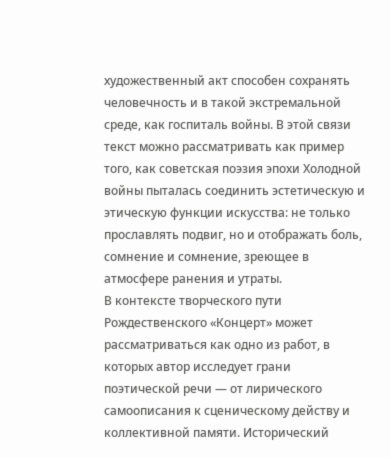художественный акт способен сохранять человечность и в такой экстремальной среде, как госпиталь войны. В этой связи текст можно рассматривать как пример того, как советская поэзия эпохи Холодной войны пыталась соединить эстетическую и этическую функции искусства: не только прославлять подвиг, но и отображать боль, сомнение и сомнение, зреющее в атмосфере ранения и утраты.
В контексте творческого пути Рождественского «Концерт» может рассматриваться как одно из работ, в которых автор исследует грани поэтической речи — от лирического самоописания к сценическому действу и коллективной памяти. Исторический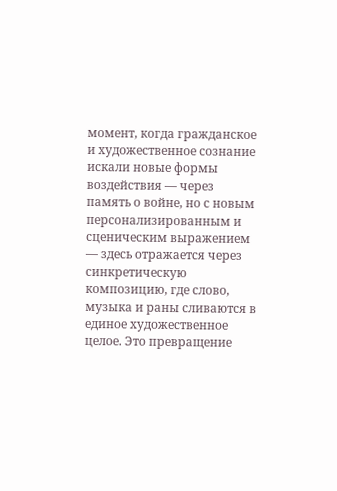момент, когда гражданское и художественное сознание искали новые формы воздействия — через память о войне, но с новым персонализированным и сценическим выражением — здесь отражается через синкретическую композицию, где слово, музыка и раны сливаются в единое художественное целое. Это превращение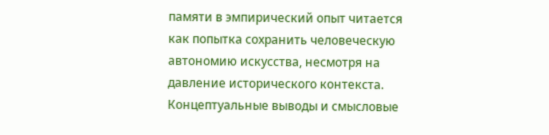памяти в эмпирический опыт читается как попытка сохранить человеческую автономию искусства, несмотря на давление исторического контекста.
Концептуальные выводы и смысловые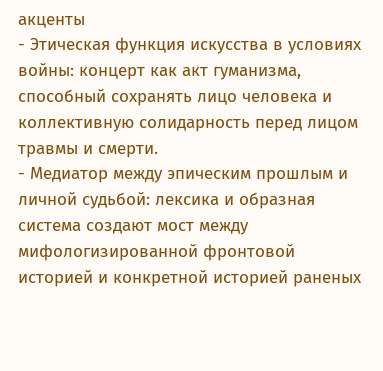акценты
- Этическая функция искусства в условиях войны: концерт как акт гуманизма, способный сохранять лицо человека и коллективную солидарность перед лицом травмы и смерти.
- Медиатор между эпическим прошлым и личной судьбой: лексика и образная система создают мост между мифологизированной фронтовой историей и конкретной историей раненых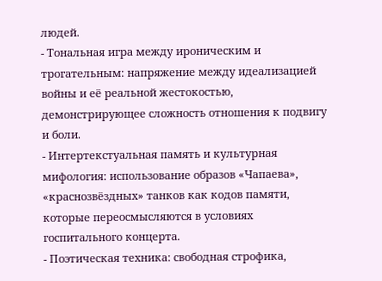людей.
- Тональная игра между ироническим и трогательным: напряжение между идеализацией войны и её реальной жестокостью, демонстрирующее сложность отношения к подвигу и боли.
- Интертекстуальная память и культурная мифология: использование образов «Чапаева», «краснозвёздных» танков как кодов памяти, которые переосмысляются в условиях госпитального концерта.
- Поэтическая техника: свободная строфика,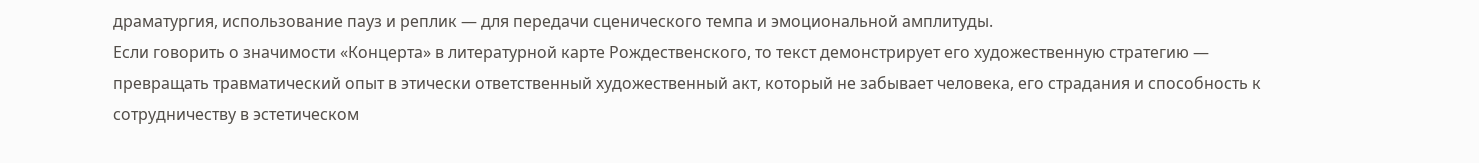драматургия, использование пауз и реплик — для передачи сценического темпа и эмоциональной амплитуды.
Если говорить о значимости «Концерта» в литературной карте Рождественского, то текст демонстрирует его художественную стратегию — превращать травматический опыт в этически ответственный художественный акт, который не забывает человека, его страдания и способность к сотрудничеству в эстетическом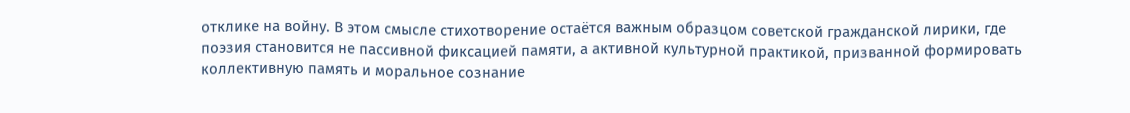отклике на войну. В этом смысле стихотворение остаётся важным образцом советской гражданской лирики, где поэзия становится не пассивной фиксацией памяти, а активной культурной практикой, призванной формировать коллективную память и моральное сознание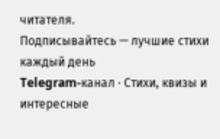читателя.
Подписывайтесь — лучшие стихи каждый день
Telegram-канал · Стихи, квизы и интересные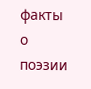факты о поэзии